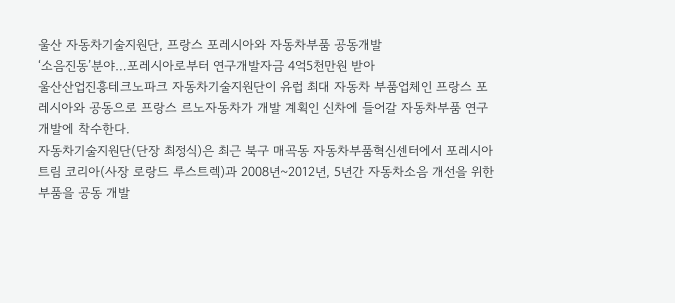울산 자동차기술지원단, 프랑스 포레시아와 자동차부품 공동개발
‘소음진동’분야…포레시아로부터 연구개발자금 4억5천만원 받아
울산산업진흥테크노파크 자동차기술지원단이 유럽 최대 자동차 부품업체인 프랑스 포레시아와 공동으로 프랑스 르노자동차가 개발 계획인 신차에 들어갈 자동차부품 연구개발에 착수한다.
자동차기술지원단(단장 최정식)은 최근 북구 매곡동 자동차부품혁신센터에서 포레시아 트림 코리아(사장 로랑드 루스트렉)과 2008년~2012년, 5년간 자동차소음 개선을 위한 부품을 공동 개발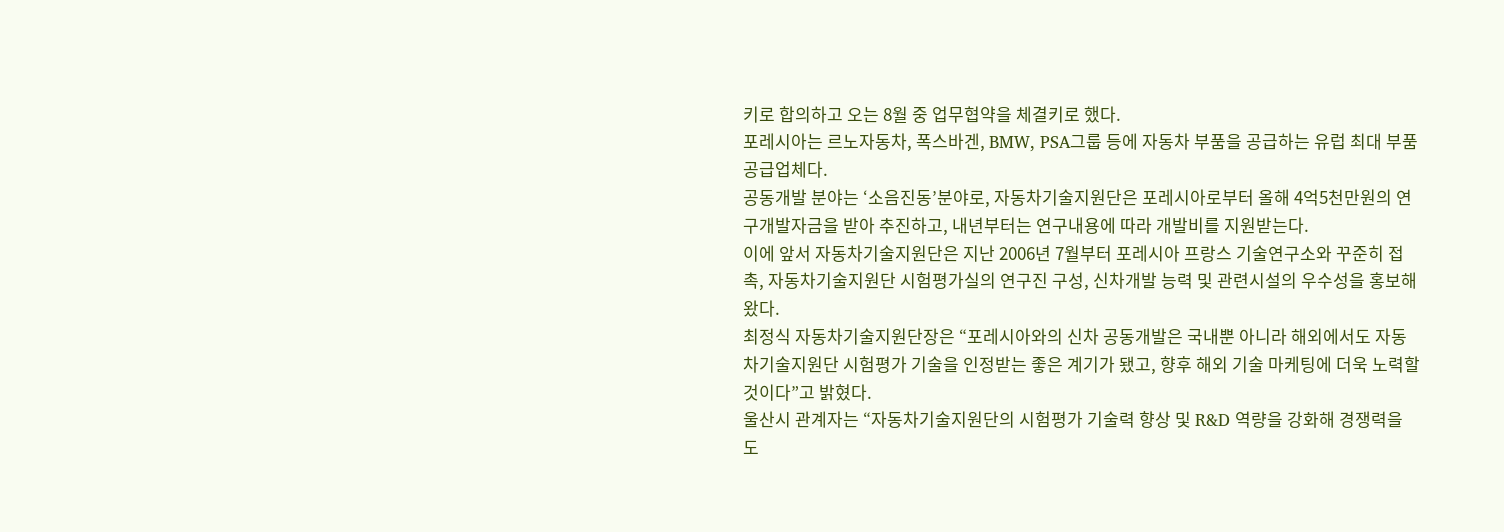키로 합의하고 오는 8월 중 업무협약을 체결키로 했다.
포레시아는 르노자동차, 폭스바겐, BMW, PSA그룹 등에 자동차 부품을 공급하는 유럽 최대 부품 공급업체다.
공동개발 분야는 ‘소음진동’분야로, 자동차기술지원단은 포레시아로부터 올해 4억5천만원의 연구개발자금을 받아 추진하고, 내년부터는 연구내용에 따라 개발비를 지원받는다.
이에 앞서 자동차기술지원단은 지난 2006년 7월부터 포레시아 프랑스 기술연구소와 꾸준히 접촉, 자동차기술지원단 시험평가실의 연구진 구성, 신차개발 능력 및 관련시설의 우수성을 홍보해 왔다.
최정식 자동차기술지원단장은 “포레시아와의 신차 공동개발은 국내뿐 아니라 해외에서도 자동차기술지원단 시험평가 기술을 인정받는 좋은 계기가 됐고, 향후 해외 기술 마케팅에 더욱 노력할 것이다”고 밝혔다.
울산시 관계자는 “자동차기술지원단의 시험평가 기술력 향상 및 R&D 역량을 강화해 경쟁력을 도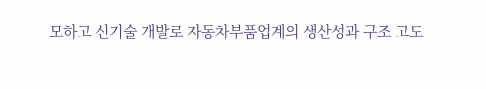모하고 신기술 개발로 자동차부품업계의 생산성과 구조 고도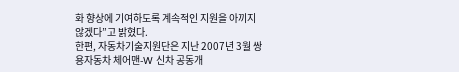화 향상에 기여하도록 계속적인 지원을 아끼지 않겠다”고 밝혔다.
한편, 자동차기술지원단은 지난 2007년 3월 쌍용자동차 체어맨-W 신차 공동개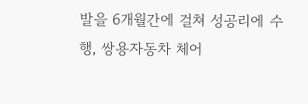발을 6개월간에 걸쳐 성공리에 수행, 쌍용자동차 체어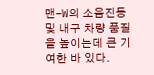맨-W의 소음진동 및 내구 차량 품질을 높이는데 큰 기여한 바 있다.